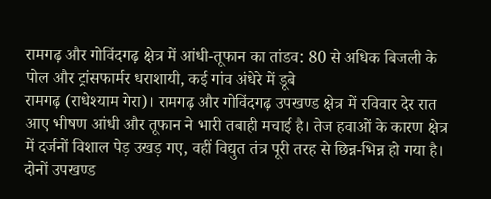रामगढ़ और गोविंदगढ़ क्षेत्र में आंधी-तूफान का तांडव: 80 से अधिक बिजली के पोल और ट्रांसफार्मर धराशायी, कई गांव अंधेरे में डूबे
रामगढ़ (राधेश्याम गेरा)। रामगढ़ और गोविंदगढ़ उपखण्ड क्षेत्र में रविवार देर रात आए भीषण आंधी और तूफान ने भारी तबाही मचाई है। तेज हवाओं के कारण क्षेत्र में दर्जनों विशाल पेड़ उखड़ गए, वहीं विद्युत तंत्र पूरी तरह से छिन्न-भिन्न हो गया है। दोनों उपखण्ड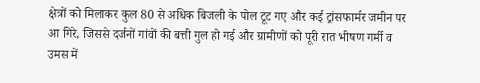क्षेत्रों को मिलाकर कुल 80 से अधिक बिजली के पोल टूट गए और कई ट्रांसफार्मर जमीन पर आ गिरे, जिससे दर्जनों गांवों की बत्ती गुल हो गई और ग्रामीणों को पूरी रात भीषण गर्मी व उमस में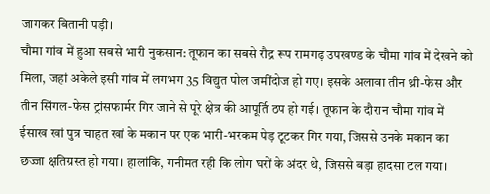जागकर बितानी पड़ी।
चौमा गांव में हुआ सबसे भारी नुकसान: तूफान का सबसे रौद्र रूप रामगढ़ उपखण्ड के चौमा गांव में देखने को मिला, जहां अकेले इसी गांव में लगभग 35 विद्युत पोल जमींदोज हो गए। इसके अलावा तीन थ्री-फेस और तीन सिंगल-फेस ट्रांसफार्मर गिर जाने से पूरे क्षेत्र की आपूर्ति ठप हो गई। तूफान के दौरान चौमा गांव में ईसाख खां पुत्र चाहत खां के मकान पर एक भारी-भरकम पेड़ टूटकर गिर गया, जिससे उनके मकान का छज्जा क्षतिग्रस्त हो गया। हालांकि, गनीमत रही कि लोग घरों के अंदर थे, जिससे बड़ा हादसा टल गया।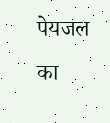पेयजल का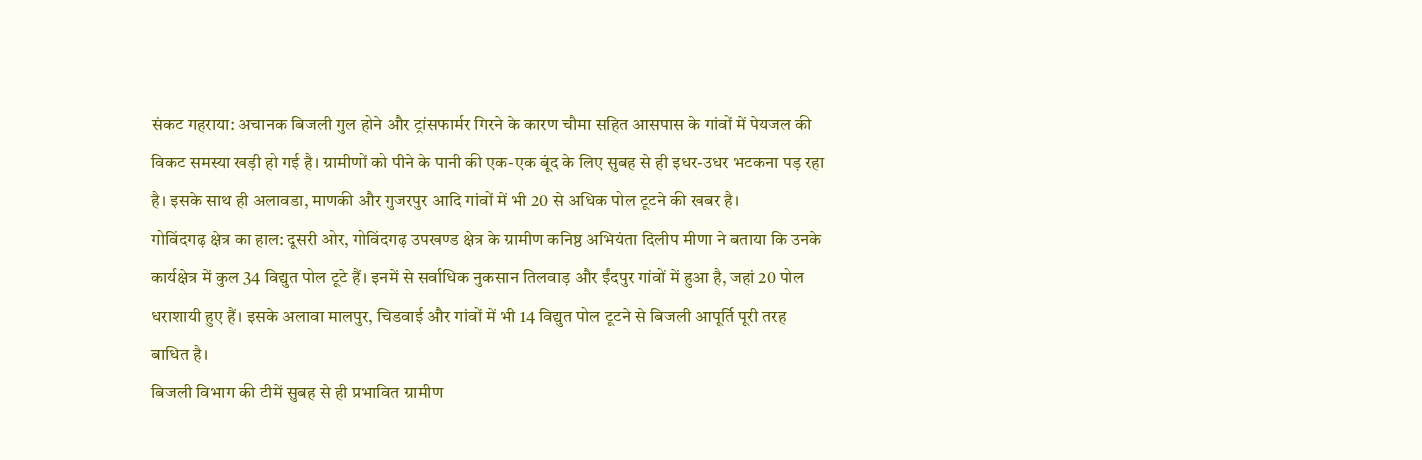संकट गहराया: अचानक बिजली गुल होने और ट्रांसफार्मर गिरने के कारण चौमा सहित आसपास के गांवों में पेयजल की विकट समस्या खड़ी हो गई है। ग्रामीणों को पीने के पानी की एक-एक बूंद के लिए सुबह से ही इधर-उधर भटकना पड़ रहा है। इसके साथ ही अलावडा, माणकी और गुजरपुर आदि गांवों में भी 20 से अधिक पोल टूटने की खबर है।
गोविंदगढ़ क्षेत्र का हाल: दूसरी ओर, गोविंदगढ़ उपखण्ड क्षेत्र के ग्रामीण कनिष्ठ अभियंता दिलीप मीणा ने बताया कि उनके कार्यक्षेत्र में कुल 34 विद्युत पोल टूटे हैं। इनमें से सर्वाधिक नुकसान तिलवाड़ और ईंदपुर गांवों में हुआ है, जहां 20 पोल धराशायी हुए हैं। इसके अलावा मालपुर, चिडवाई और गांवों में भी 14 विद्युत पोल टूटने से बिजली आपूर्ति पूरी तरह बाधित है।
बिजली विभाग की टीमें सुबह से ही प्रभावित ग्रामीण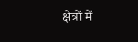क्षेत्रों में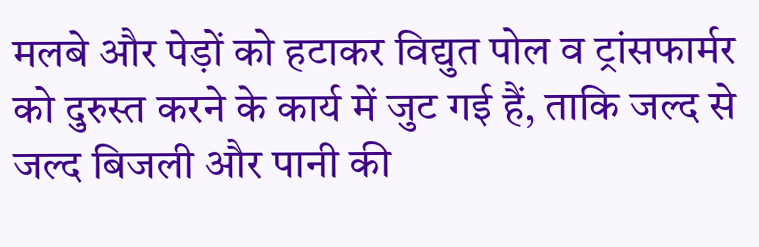मलबे और पेड़ों को हटाकर विद्युत पोल व ट्रांसफार्मर को दुरुस्त करने के कार्य में जुट गई हैं, ताकि जल्द से जल्द बिजली और पानी की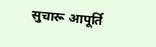सुचारू आपूर्ति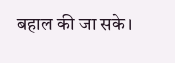बहाल की जा सके।